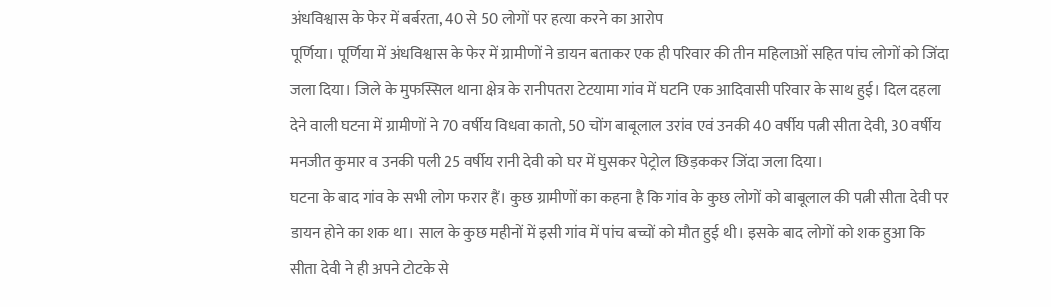अंधविश्वास के फेर में बर्बरता, 40 से 50 लोगों पर हत्या करने का आरोप
पूर्णिया। पूर्णिया में अंधविश्वास के फेर में ग्रामीणों ने डायन बताकर एक ही परिवार की तीन महिलाओं सहित पांच लोगों को जिंदा जला दिया। जिले के मुफस्सिल थाना क्षेत्र के रानीपतरा टेटयामा गांव में घटनि एक आदिवासी परिवार के साथ हुई। दिल दहला देने वाली घटना में ग्रामीणों ने 70 वर्षीय विधवा कातो, 50 चोंग बाबूलाल उरांव एवं उनकी 40 वर्षीय पत्नी सीता देवी, 30 वर्षीय मनजीत कुमार व उनकी पली 25 वर्षीय रानी देवी को घर में घुसकर पेट्रोल छिड़ककर जिंदा जला दिया।
घटना के बाद गांव के सभी लोग फरार हैं। कुछ ग्रामीणों का कहना है कि गांव के कुछ लोगों को बाबूलाल की पत्नी सीता देवी पर डायन होने का शक था। साल के कुछ महीनों में इसी गांव में पांच बच्चों को मौत हुई थी। इसके बाद लोगों को शक हुआ कि सीता देवी ने ही अपने टोटके से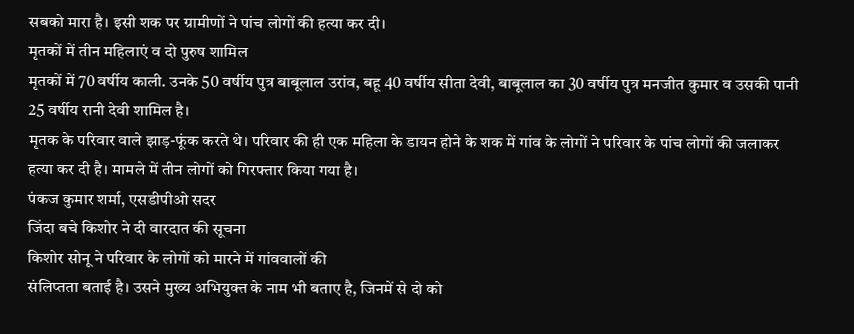सबको मारा है। इसी शक पर ग्रामीणों ने पांच लोगों की हत्या कर दी।
मृतकों में तीन महिलाएं व दो पुरुष शामिल
मृतकों में 70 वर्षीय काली. उनके 50 वर्षीय पुत्र बाबूलाल उरांव, बहू 40 वर्षीय सीता देवी, बाबूलाल का 30 वर्षीय पुत्र मनजीत कुमार व उसकी पानी 25 वर्षीय रानी देवी शामिल है।
मृतक के परिवार वाले झाड़-फूंक करते थे। परिवार की ही एक महिला के डायन होने के शक में गांव के लोगों ने परिवार के पांच लोगों की जलाकर हत्या कर दी है। मामले में तीन लोगों को गिरफ्तार किया गया है।
पंकज कुमार शर्मा, एसडीपीओ सदर
जिंदा बचे किशोर ने दी वारदात की सूचना
किशोर सोनू ने परिवार के लोगों को मारने में गांववालों की
संलिप्तता बताई है। उसने मुख्य अभियुक्त के नाम भी बताए है, जिनमें से दो को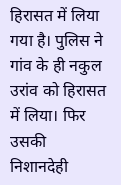हिरासत में लिया गया है। पुलिस ने गांव के ही नकुल उरांव को हिरासत में लिया। फिर उसकी निशानदेही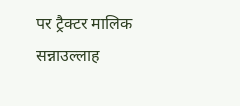पर ट्रैक्टर मालिक सन्नाउल्लाह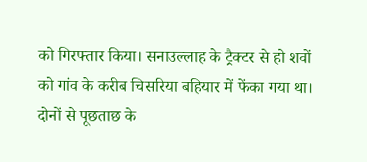को गिरफ्तार किया। सनाउल्लाह के ट्रैक्टर से हो शवों को गांव के करीब चिसरिया बहियार में फेंका गया था। दोनों से पूछताछ के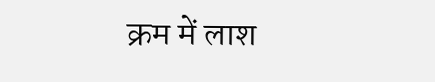क्रम में लाश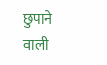छुपाने वाली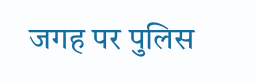जगह पर पुलिस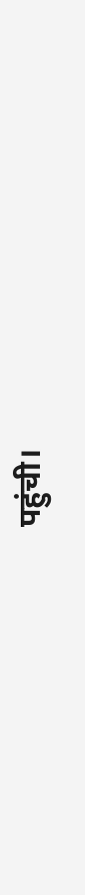पहुंची।